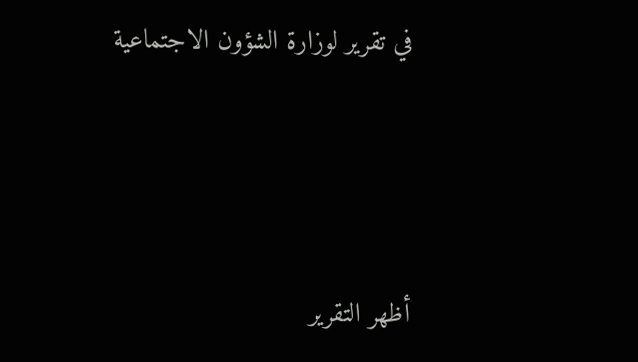في تقرير لوزارة الشؤون الاجتماعية




أظهر التقرير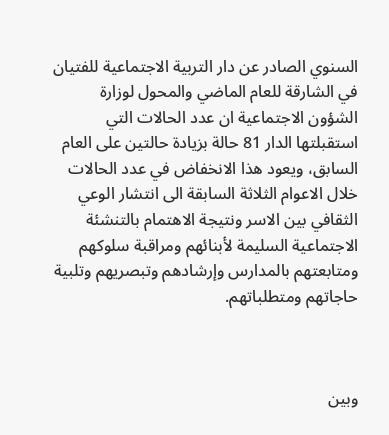السنوي الصادر عن دار التربية الاجتماعية للفتيان في الشارقة للعام الماضي والمحول لوزارة الشؤون الاجتماعية ان عدد الحالات التي استقبلتها الدار 81 حالة بزيادة حالتين على العام السابق، ويعود هذا الانخفاض في عدد الحالات خلال الاعوام الثلاثة السابقة الى انتشار الوعي الثقافي بين الاسر ونتيجة الاهتمام بالتنشئة الاجتماعية السليمة لأبنائهم ومراقبة سلوكهم ومتابعتهم بالمدارس وإرشادهم وتبصريهم وتلبية حاجاتهم ومتطلباتهم.



وبين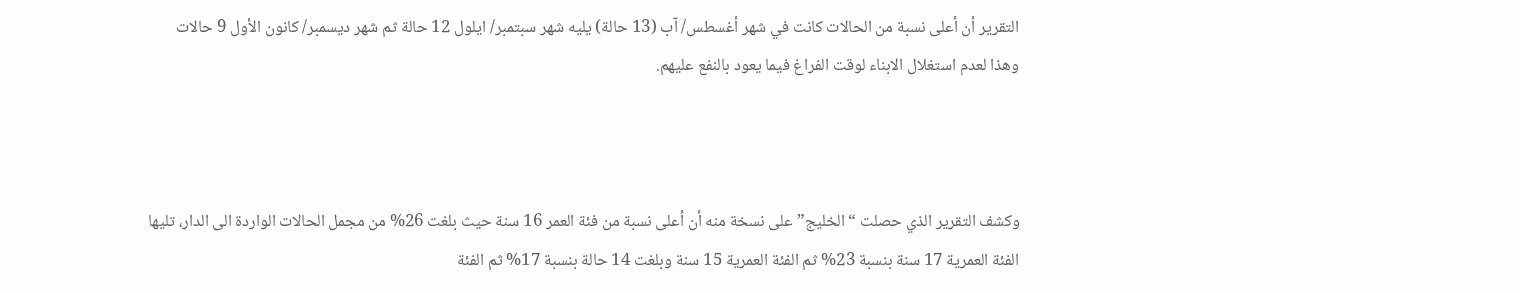التقرير أن أعلى نسبة من الحالات كانت في شهر أغسطس/ آب (13 حالة) يليه شهر سبتمبر/ ايلول 12 حالة ثم شهر ديسمبر/ كانون الأول 9 حالات وهذا لعدم استغلال الابناء لوقت الفراغ فيما يعود بالنفع عليهم.



وكشف التقرير الذي حصلت “الخليج” على نسخة منه أن أعلى نسبة من فئة العمر 16 سنة حيث بلغت 26% من مجمل الحالات الواردة الى الدار، تليها الفئة العمرية 17 سنة بنسبة 23% ثم الفئة العمرية 15 سنة وبلغت 14 حالة بنسبة 17% ثم الفئة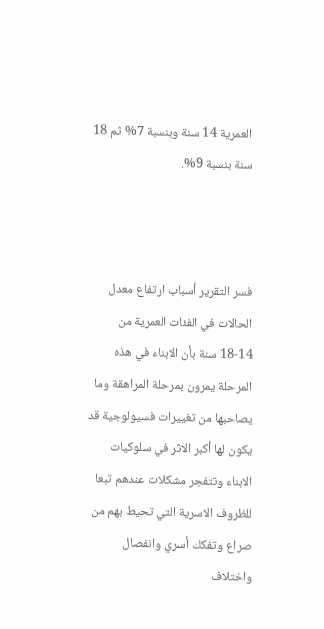العمرية 14 سنة وبنسبة 7% ثم 18 سنة بنسبة 9%.



فسر التقرير أسباب ارتفاع معدل الحالات في الفئات العمرية من 14-18 سنة بأن الابناء في هذه المرحلة يمرون بمرحلة المراهقة وما يصاحبها من تغييرات فسيولوجية قد يكون لها أكبر الاثر في سلوكيات الابناء وتتفجر مشكلات عندهم تبعا للظروف الاسرية التي تحيط بهم من صراع وتفكك أسري وانفصال واختلاف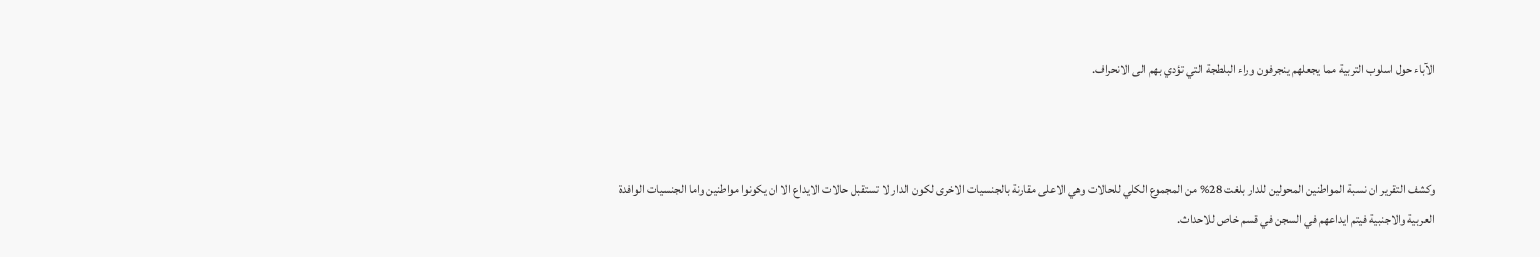الآباء حول اسلوب التربية مما يجعلهم ينجرفون وراء البلطجة التي تؤدي بهم الى الانحراف.



وكشف التقرير ان نسبة المواطنين المحولين للدار بلغت 28% من المجموع الكلي للحالات وهي الاعلى مقارنة بالجنسيات الاخرى لكون الدار لا تستقبل حالات الايداع الا ان يكونوا مواطنين واما الجنسيات الوافدة العربية والاجنبية فيتم ايداعهم في السجن في قسم خاص للاحداث.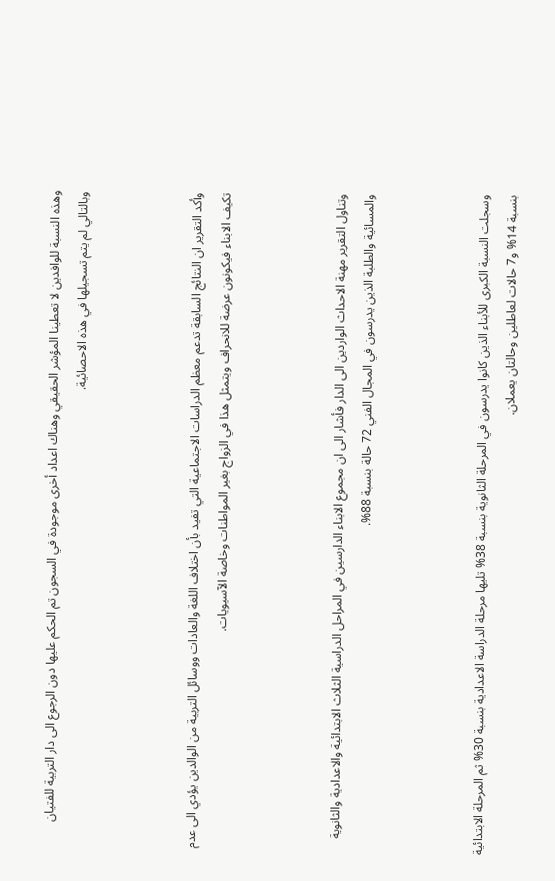وهذه النسبة للوافدين لا تعطينا المؤشر الحقيقي وهناك اعداد أخرى موجودة في السجون تم الحكم عليها دون الرجوع الى دار التربية للفتيان وبالتالي لم يتم تسجيلها في هذه الاحصائية.



وأكد التقرير ان النتائج السابقة تدعم معظم الدراسات الاجتماعية التي تفيد بأن اختلاف اللغة والعادات ووسائل التربية من الوالدين يؤدي الى عدم تكيف الابناء فيكونون عرضة للانحراف ويتمثل هذا في الزواج بغير المواطنات وخاصة الآسيويات.



وتناول التقرير مهنة الاحداث الواردين الى الدار فأشار الى ان مجموع الابناء الدارسين في المراحل الدراسية الثلاث الابتدائية والاعدادية والثانوية والمسائية والطلبة الذين يدرسون في المجال الفني 72 حالة بنسبة 88%.



وسجلت النسبة الكبرى للأبناء الذين كانوا يدرسون في المرحلة الثانوية بنسبة 38% تليها مرحلة الدراسة الاعدادية بنسبة 30% ثم المرحلة الابتدائية بنسبة 14% و7 حالات لعاطلين وحالتان يعملان.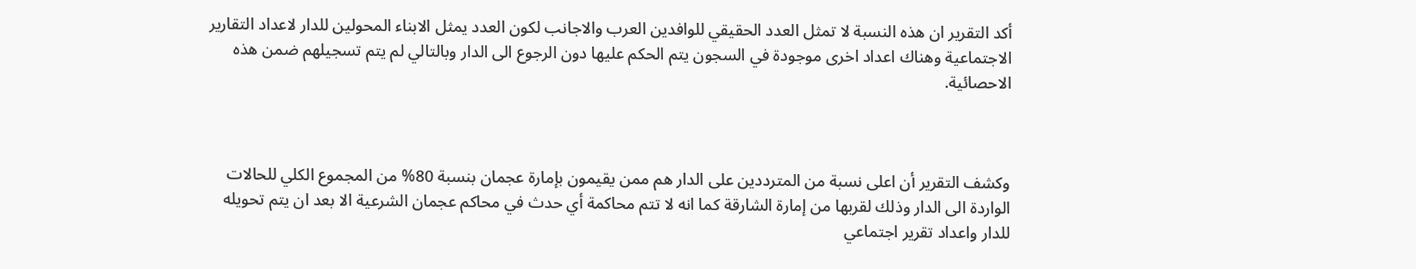أكد التقرير ان هذه النسبة لا تمثل العدد الحقيقي للوافدين العرب والاجانب لكون العدد يمثل الابناء المحولين للدار لاعداد التقارير الاجتماعية وهناك اعداد اخرى موجودة في السجون يتم الحكم عليها دون الرجوع الى الدار وبالتالي لم يتم تسجيلهم ضمن هذه الاحصائية.



وكشف التقرير أن اعلى نسبة من المترددين على الدار هم ممن يقيمون بإمارة عجمان بنسبة 80% من المجموع الكلي للحالات الواردة الى الدار وذلك لقربها من إمارة الشارقة كما انه لا تتم محاكمة أي حدث في محاكم عجمان الشرعية الا بعد ان يتم تحويله للدار واعداد تقرير اجتماعي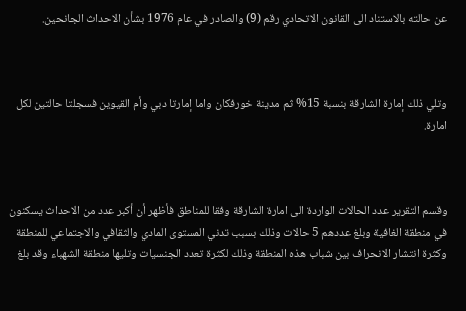عن حالته بالاستناد الى القانون الاتحادي رقم (9) والصادر في عام 1976 بشأن الاحداث الجانحين.



وتلي ذلك إمارة الشارقة بنسبة 15% ثم مدينة خورفكان واما إمارتا دبي وأم القيوين فسجلتا حالتين لكل امارة.



وقسم التقرير عدد الحالات الواردة الى امارة الشارقة وفقا للمناطق فأظهر أن أكبر عدد من الاحداث يسكنون في منطقة الغافية وبلغ عددهم 5 حالات وذلك بسبب تدني المستوى المادي والثقافي والاجتماعي للمنطقة وكثرة انتشار الانحراف بين شباب هذه المنطقة وذلك لكثرة تعدد الجنسيات وتليها منطقة الشهباء وقد بلغ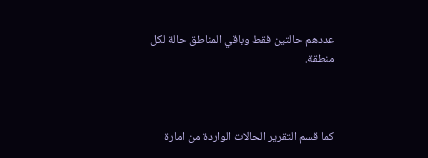عددهم حالتين فقط وباقي المناطق حالة لكل منطقة.



كما قسم التقرير الحالات الواردة من امارة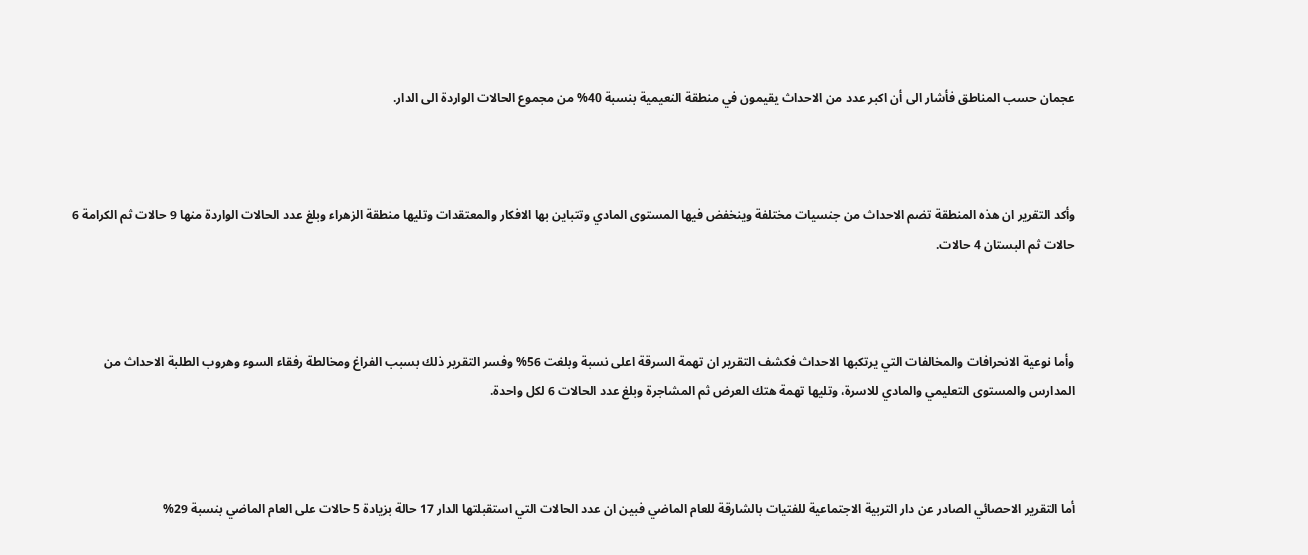عجمان حسب المناطق فأشار الى أن اكبر عدد من الاحداث يقيمون في منطقة النعيمية بنسبة 40% من مجموع الحالات الواردة الى الدار.



وأكد التقرير ان هذه المنطقة تضم الاحداث من جنسيات مختلفة وينخفض فيها المستوى المادي وتتباين بها الافكار والمعتقدات وتليها منطقة الزهراء وبلغ عدد الحالات الواردة منها 9 حالات ثم الكرامة 6 حالات ثم البستان 4 حالات.



وأما نوعية الانحرافات والمخالفات التي يرتكبها الاحداث فكشف التقرير ان تهمة السرقة اعلى نسبة وبلغت 56% وفسر التقرير ذلك بسبب الفراغ ومخالطة رفقاء السوء وهروب الطلبة الاحداث من المدارس والمستوى التعليمي والمادي للاسرة، وتليها تهمة هتك العرض ثم المشاجرة وبلغ عدد الحالات 6 لكل واحدة.



أما التقرير الاحصائي الصادر عن دار التربية الاجتماعية للفتيات بالشارقة للعام الماضي فبين ان عدد الحالات التي استقبلتها الدار 17 حالة بزيادة 5 حالات على العام الماضي بنسبة 29%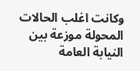وكانت اغلب الحالات المحولة موزعة بين النيابة العامة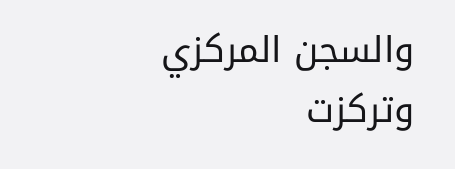والسجن المركزي وتركزت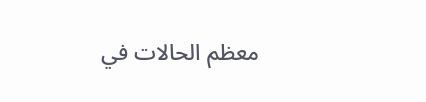معظم الحالات في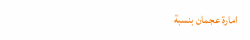امارة عجمان بنسبة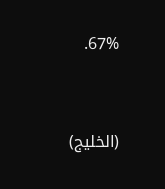67%.


(الخليج)